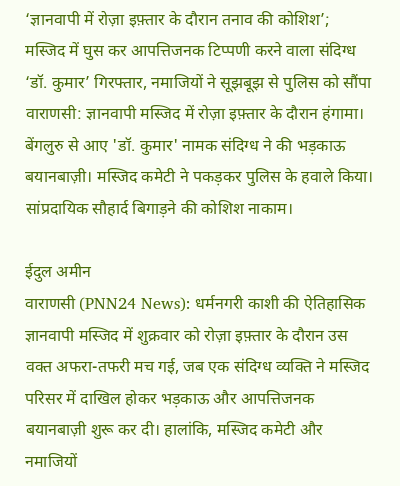‘ज्ञानवापी में रोज़ा इफ़्तार के दौरान तनाव की कोशिश’; मस्जिद में घुस कर आपत्तिजनक टिप्पणी करने वाला संदिग्ध ‘डॉ. कुमार’ गिरफ्तार, नमाजियों ने सूझबूझ से पुलिस को सौंपा
वाराणसी: ज्ञानवापी मस्जिद में रोज़ा इफ़्तार के दौरान हंगामा। बेंगलुरु से आए 'डॉ. कुमार' नामक संदिग्ध ने की भड़काऊ बयानबाज़ी। मस्जिद कमेटी ने पकड़कर पुलिस के हवाले किया। सांप्रदायिक सौहार्द बिगाड़ने की कोशिश नाकाम।

ईदुल अमीन
वाराणसी (PNN24 News): धर्मनगरी काशी की ऐतिहासिक ज्ञानवापी मस्जिद में शुक्रवार को रोज़ा इफ़्तार के दौरान उस वक्त अफरा-तफरी मच गई, जब एक संदिग्ध व्यक्ति ने मस्जिद परिसर में दाखिल होकर भड़काऊ और आपत्तिजनक बयानबाज़ी शुरू कर दी। हालांकि, मस्जिद कमेटी और नमाजियों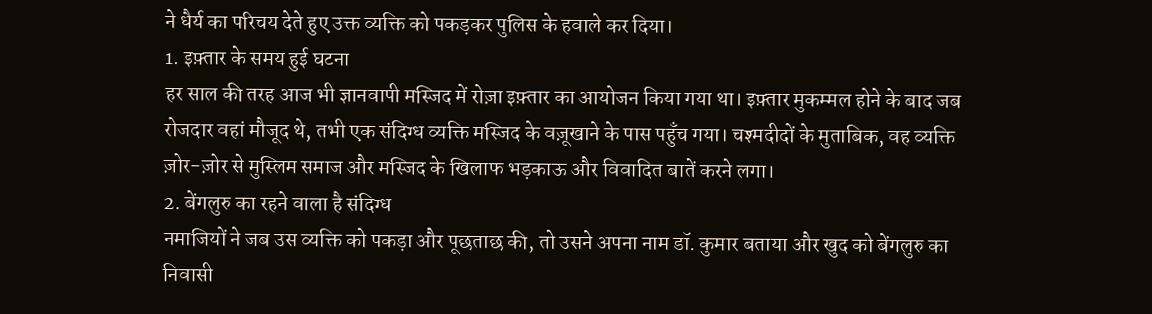ने धैर्य का परिचय देते हुए उक्त व्यक्ति को पकड़कर पुलिस के हवाले कर दिया।
1. इफ़्तार के समय हुई घटना
हर साल की तरह आज भी ज्ञानवापी मस्जिद में रोज़ा इफ़्तार का आयोजन किया गया था। इफ़्तार मुकम्मल होने के बाद जब रोजदार वहां मौजूद थे, तभी एक संदिग्ध व्यक्ति मस्जिद के वज़ूखाने के पास पहुँच गया। चश्मदीदों के मुताबिक, वह व्यक्ति ज़ोर-ज़ोर से मुस्लिम समाज और मस्जिद के खिलाफ भड़काऊ और विवादित बातें करने लगा।
2. बेंगलुरु का रहने वाला है संदिग्ध
नमाजियों ने जब उस व्यक्ति को पकड़ा और पूछताछ की, तो उसने अपना नाम डॉ. कुमार बताया और खुद को बेंगलुरु का निवासी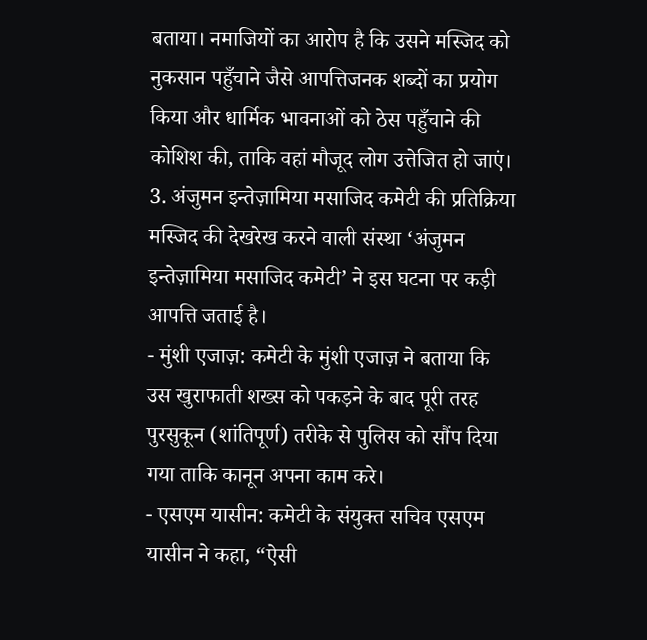बताया। नमाजियों का आरोप है कि उसने मस्जिद को नुकसान पहुँचाने जैसे आपत्तिजनक शब्दों का प्रयोग किया और धार्मिक भावनाओं को ठेस पहुँचाने की कोशिश की, ताकि वहां मौजूद लोग उत्तेजित हो जाएं।
3. अंजुमन इन्तेज़ामिया मसाजिद कमेटी की प्रतिक्रिया
मस्जिद की देखरेख करने वाली संस्था ‘अंजुमन इन्तेज़ामिया मसाजिद कमेटी’ ने इस घटना पर कड़ी आपत्ति जताई है।
- मुंशी एजाज़: कमेटी के मुंशी एजाज़ ने बताया कि उस खुराफाती शख्स को पकड़ने के बाद पूरी तरह पुरसुकून (शांतिपूर्ण) तरीके से पुलिस को सौंप दिया गया ताकि कानून अपना काम करे।
- एसएम यासीन: कमेटी के संयुक्त सचिव एसएम यासीन ने कहा, “ऐसी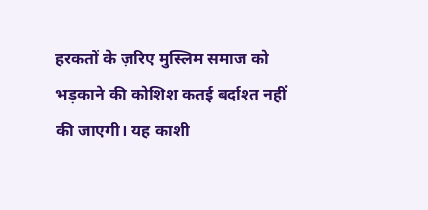हरकतों के ज़रिए मुस्लिम समाज को भड़काने की कोशिश कतई बर्दाश्त नहीं की जाएगी। यह काशी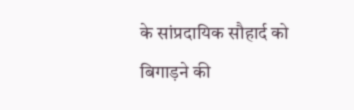के सांप्रदायिक सौहार्द को बिगाड़ने की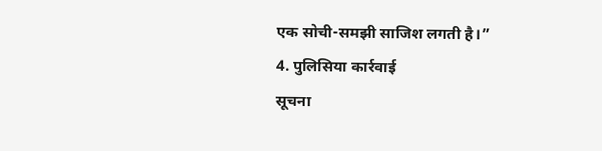एक सोची-समझी साजिश लगती है।”
4. पुलिसिया कार्रवाई
सूचना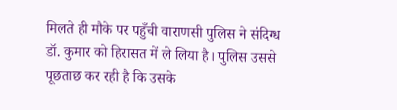मिलते ही मौके पर पहुँची वाराणसी पुलिस ने संदिग्ध डॉ. कुमार को हिरासत में ले लिया है। पुलिस उससे पूछताछ कर रही है कि उसके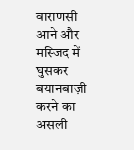वाराणसी आने और मस्जिद में घुसकर बयानबाज़ी करने का असली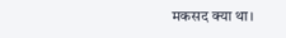मकसद क्या था।